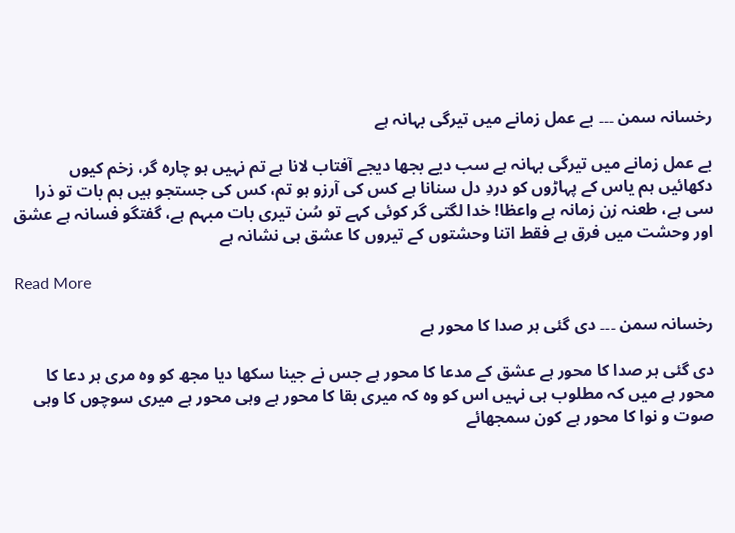رخسانہ سمن ۔۔۔ بے عمل زمانے میں تیرگی بہانہ ہے

بے عمل زمانے میں تیرگی بہانہ ہے سب دیے بجھا دیجے آفتاب لانا ہے تم نہیں ہو چارہ گر، زخم کیوں دکھائیں ہم یاس کے پہاڑوں کو دردِ دل سنانا ہے کس کی آرزو ہو تم، کس کی جستجو ہیں ہم بات تو ذرا سی ہے، طعنہ زن زمانہ ہے واعظا! خدا لگتی گر کوئی کہے تو سُن تیری بات مبہم ہے، گفتگو فسانہ ہے عشق اور وحشت میں فرق ہے فقط اتنا وحشتوں کے تیروں کا عشق ہی نشانہ ہے

Read More

رخسانہ سمن ۔۔۔ دی گئی ہر صدا کا محور ہے

دی گئی ہر صدا کا محور ہے عشق کے مدعا کا محور ہے جس نے جینا سکھا دیا مجھ کو وہ مری ہر دعا کا محور ہے میں کہ مطلوب ہی نہیں اس کو وہ کہ میری بقا کا محور ہے وہی محور ہے میری سوچوں کا وہی صوت و نوا کا محور ہے کون سمجھائے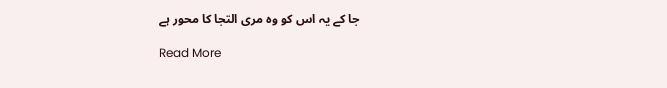جا کے یہ اس کو وہ مری التجا کا محور ہے

Read More